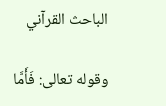الباحث القرآني

وقوله تعالى: فَأَمَّا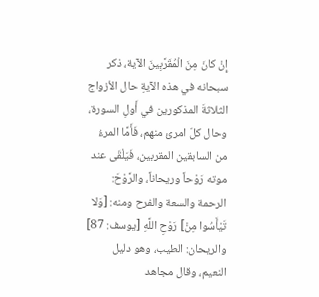إِنْ كانَ مِنَ الْمُقَرَّبِينَ الآية، ذكر سبحانه في هذه الآيةِ حال الأزواج الثلاثةَ المذكورين في أَولِ السورة، وحال كلّ امرئ منهم، فَأَمَّا المرءُ من السابقين المقربين، فَيَلْقَى عند موته رَوْحاً وريحاناً، والرَّوْحَ: الرحمة والسعة والفرح ومنه: [وَلا تَيْأَسُوا مِنْ] رَوْحِ اللَّهِ [يوسف: 87] والريحان: الطيب، وهو دليل النعيم، وقال مجاهد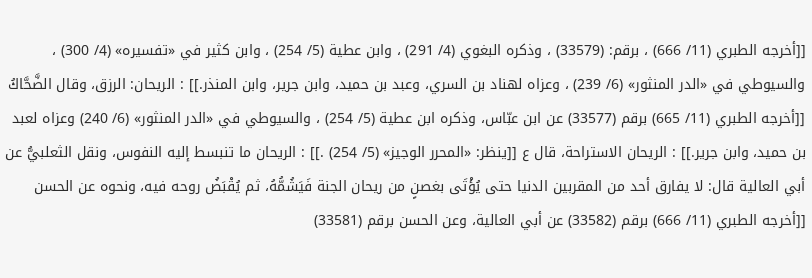[[أخرجه الطبري (11/ 666) ، برقم: (33579) ، وذكره البغوي (4/ 291) ، وابن عطية (5/ 254) ، وابن كثير في «تفسيره» (4/ 300) ، والسيوطي في «الدر المنثور» (6/ 239) ، وعزاه لهناد بن السري، وعبد بن حميد، وابن جرير، وابن المنذر.]] : الريحان: الرزق، وقال الضَّحَّاكُ [[أخرجه الطبري (11/ 665) برقم (33577) عن ابن عبّاس، وذكره ابن عطية (5/ 254) ، والسيوطي في «الدر المنثور» (6/ 240) وعزاه لعبد بن حميد، وابن جرير.]] : الريحان الاستراحة، قال ع [[ينظر: «المحرر الوجيز» (5/ 254) .]] : الريحان ما تنبسط إليه النفوس، ونقل الثعلبيُّ عن أبي العالية قال: لا يفارق أحد من المقربين الدنيا حتى يُؤْتَى بغصنٍ من ريحان الجنة فَيَشُمُّهُ، ثم يُقْبَضُ روحه فيه، ونحوه عن الحسن [[أخرجه الطبري (11/ 666) برقم (33582) عن أبي العالية، وعن الحسن برقم (33581)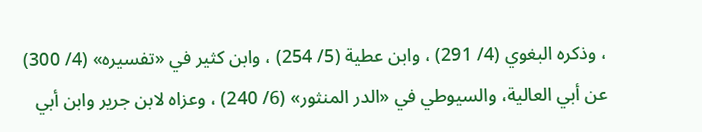، وذكره البغوي (4/ 291) ، وابن عطية (5/ 254) ، وابن كثير في «تفسيره» (4/ 300) عن أبي العالية، والسيوطي في «الدر المنثور» (6/ 240) ، وعزاه لابن جرير وابن أبي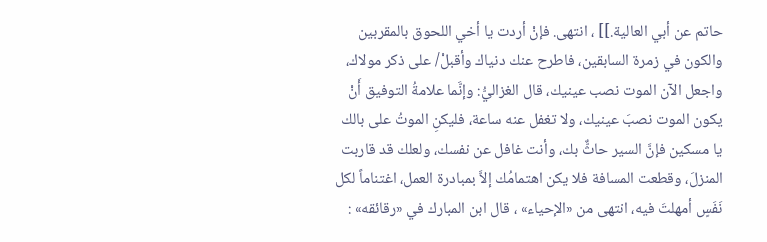حاتم عن أبي العالية.]] ، انتهى. فإنْ أردت يا أخي اللحوق بالمقربين والكون في زمرة السابقين، فاطرح عنك دنياك وأقبلْ/ على ذكر مولاك، واجعل الآن الموت نصب عينيك، قال الغزاليُّ: وإنَّما علامةُ التوفيق أَنْ يكون الموت نصبَ عينيك، ولا تغفل عنه ساعة، فليكنِ الموتُ على بالك يا مسكين فإنَّ السير حاثٌّ بك، وأنت غافل عن نفسك، ولعلك قد قاربت المنزلَ، وقطعت المسافة فلا يكن اهتمامُك إلاَّ بمبادرة العمل، اغتناماً لكل نَفَسٍ أمهلتَ فيه، انتهى من «الإحياء» ، قال ابن المبارك في «رقائقه» :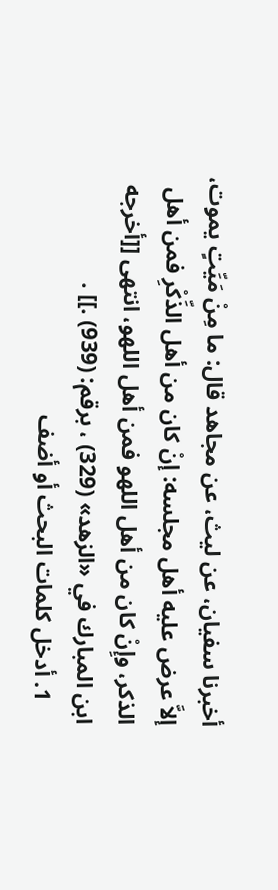أخبرنا سفيان، عن ليث، عن مجاهد قال: ما مِنْ مَيِّتٍ يموت، إلاَّ عرض عليه أهل مجلسه: إنْ كان من أهل الذِّكْرِ فمن أهل الذكر، وإِنْ كان من أهل اللهو فمن أهل اللهو، انتهى [[أخرجه ابن المبارك في «الزهد» (329) ، برقم: (939) .]] .
    1. أدخل كلمات البحث أو أضف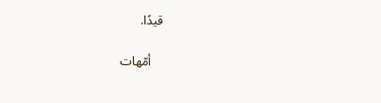قيدًا.

    أمّهات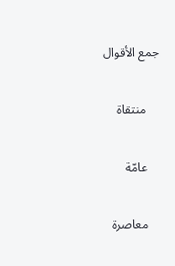جمع الأقوال

    منتقاة

    عامّة

    معاصرة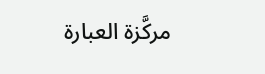مركَّزة العبارة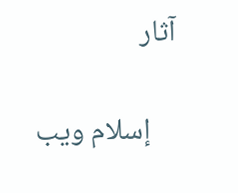آثار

    إسلام ويب